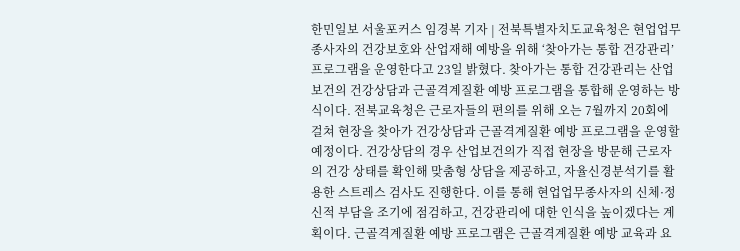한민일보 서울포커스 임경복 기자 | 전북특별자치도교육청은 현업업무종사자의 건강보호와 산업재해 예방을 위해 ‘찾아가는 통합 건강관리’ 프로그램을 운영한다고 23일 밝혔다. 찾아가는 통합 건강관리는 산업보건의 건강상담과 근골격계질환 예방 프로그램을 통합해 운영하는 방식이다. 전북교육청은 근로자들의 편의를 위해 오는 7월까지 20회에 걸쳐 현장을 찾아가 건강상담과 근골격계질환 예방 프로그램을 운영할 예정이다. 건강상담의 경우 산업보건의가 직접 현장을 방문해 근로자의 건강 상태를 확인해 맞춤형 상담을 제공하고, 자율신경분석기를 활용한 스트레스 검사도 진행한다. 이를 통해 현업업무종사자의 신체·정신적 부담을 조기에 점검하고, 건강관리에 대한 인식을 높이겠다는 계획이다. 근골격계질환 예방 프로그램은 근골격계질환 예방 교육과 요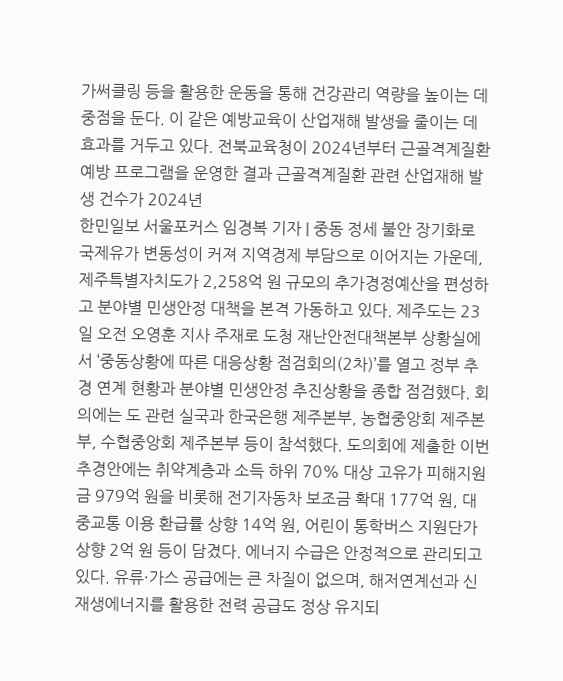가써클링 등을 활용한 운동을 통해 건강관리 역량을 높이는 데 중점을 둔다. 이 같은 예방교육이 산업재해 발생을 줄이는 데 효과를 거두고 있다. 전북교육청이 2024년부터 근골격계질환 예방 프로그램을 운영한 결과 근골격계질환 관련 산업재해 발생 건수가 2024년
한민일보 서울포커스 임경복 기자 | 중동 정세 불안 장기화로 국제유가 변동성이 커져 지역경제 부담으로 이어지는 가운데, 제주특별자치도가 2,258억 원 규모의 추가경정예산을 편성하고 분야별 민생안정 대책을 본격 가동하고 있다. 제주도는 23일 오전 오영훈 지사 주재로 도청 재난안전대책본부 상황실에서 ‘중동상황에 따른 대응상황 점검회의(2차)’를 열고 정부 추경 연계 현황과 분야별 민생안정 추진상황을 종합 점검했다. 회의에는 도 관련 실국과 한국은행 제주본부, 농협중앙회 제주본부, 수협중앙회 제주본부 등이 참석했다. 도의회에 제출한 이번 추경안에는 취약계층과 소득 하위 70% 대상 고유가 피해지원금 979억 원을 비롯해 전기자동차 보조금 확대 177억 원, 대중교통 이용 환급률 상향 14억 원, 어린이 통학버스 지원단가 상향 2억 원 등이 담겼다. 에너지 수급은 안정적으로 관리되고 있다. 유류·가스 공급에는 큰 차질이 없으며, 해저연계선과 신재생에너지를 활용한 전력 공급도 정상 유지되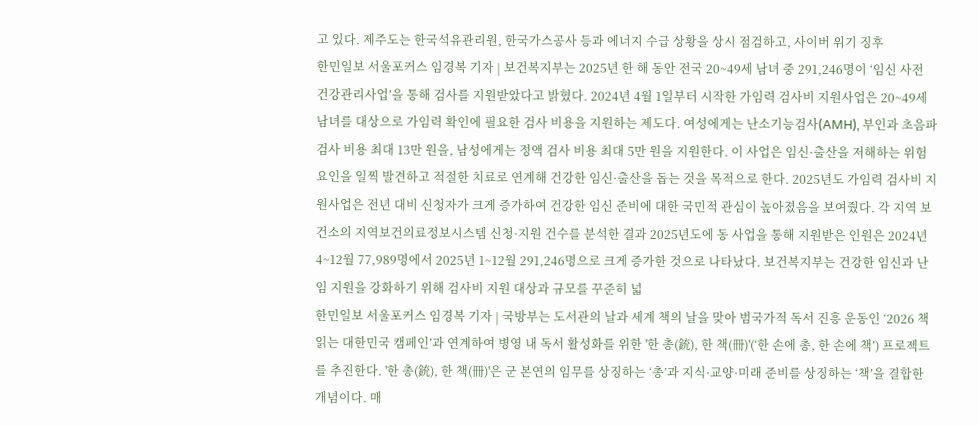고 있다. 제주도는 한국석유관리원, 한국가스공사 등과 에너지 수급 상황을 상시 점검하고, 사이버 위기 징후
한민일보 서울포커스 임경복 기자 | 보건복지부는 2025년 한 해 동안 전국 20~49세 남녀 중 291,246명이 ‘임신 사전 건강관리사업’을 통해 검사를 지원받았다고 밝혔다. 2024년 4월 1일부터 시작한 가임력 검사비 지원사업은 20~49세 남녀를 대상으로 가임력 확인에 필요한 검사 비용을 지원하는 제도다. 여성에게는 난소기능검사(AMH), 부인과 초음파 검사 비용 최대 13만 원을, 남성에게는 정액 검사 비용 최대 5만 원을 지원한다. 이 사업은 임신·출산을 저해하는 위험 요인을 일찍 발견하고 적절한 치료로 연계해 건강한 임신·출산을 돕는 것을 목적으로 한다. 2025년도 가임력 검사비 지원사업은 전년 대비 신청자가 크게 증가하여 건강한 임신 준비에 대한 국민적 관심이 높아졌음을 보여줬다. 각 지역 보건소의 지역보건의료정보시스템 신청·지원 건수를 분석한 결과 2025년도에 동 사업을 통해 지원받은 인원은 2024년 4~12월 77,989명에서 2025년 1~12월 291,246명으로 크게 증가한 것으로 나타났다. 보건복지부는 건강한 임신과 난임 지원을 강화하기 위해 검사비 지원 대상과 규모를 꾸준히 넓
한민일보 서울포커스 임경복 기자 | 국방부는 도서관의 날과 세계 책의 날을 맞아 범국가적 독서 진흥 운동인 ‘2026 책 읽는 대한민국 캠페인’과 연계하여 병영 내 독서 활성화를 위한 '한 총(銃), 한 책(冊)'(‘한 손에 총, 한 손에 책’) 프로젝트를 추진한다. '한 총(銃), 한 책(冊)'은 군 본연의 임무를 상징하는 ‘총’과 지식·교양·미래 준비를 상징하는 ‘책’을 결합한 개념이다. 매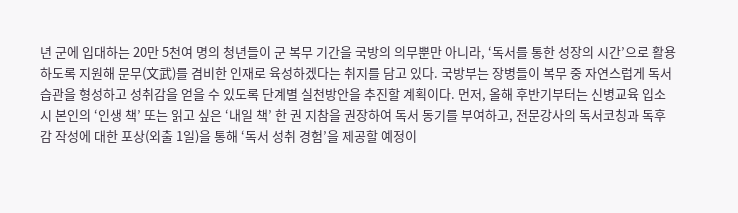년 군에 입대하는 20만 5천여 명의 청년들이 군 복무 기간을 국방의 의무뿐만 아니라, ‘독서를 통한 성장의 시간’으로 활용하도록 지원해 문무(文武)를 겸비한 인재로 육성하겠다는 취지를 담고 있다. 국방부는 장병들이 복무 중 자연스럽게 독서습관을 형성하고 성취감을 얻을 수 있도록 단계별 실천방안을 추진할 계획이다. 먼저, 올해 후반기부터는 신병교육 입소 시 본인의 ‘인생 책’ 또는 읽고 싶은 ‘내일 책’ 한 권 지참을 권장하여 독서 동기를 부여하고, 전문강사의 독서코칭과 독후감 작성에 대한 포상(외출 1일)을 통해 ‘독서 성취 경험’을 제공할 예정이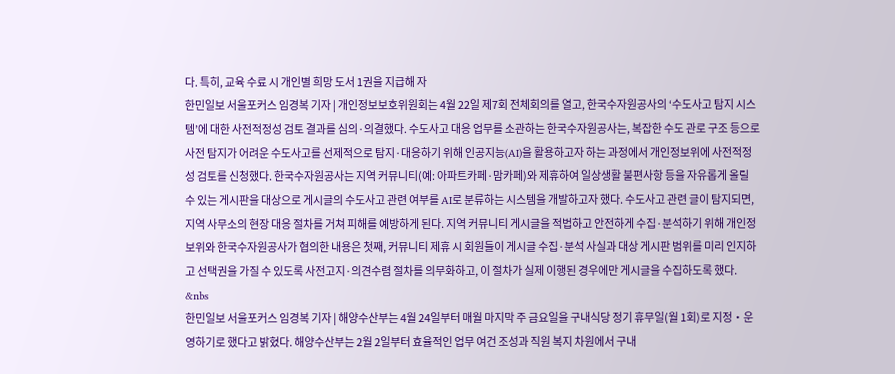다. 특히, 교육 수료 시 개인별 희망 도서 1권을 지급해 자
한민일보 서울포커스 임경복 기자 | 개인정보보호위원회는 4월 22일 제7회 전체회의를 열고, 한국수자원공사의 ‘수도사고 탐지 시스템’에 대한 사전적정성 검토 결과를 심의·의결했다. 수도사고 대응 업무를 소관하는 한국수자원공사는, 복잡한 수도 관로 구조 등으로 사전 탐지가 어려운 수도사고를 선제적으로 탐지·대응하기 위해 인공지능(AI)을 활용하고자 하는 과정에서 개인정보위에 사전적정성 검토를 신청했다. 한국수자원공사는 지역 커뮤니티(예: 아파트카페·맘카페)와 제휴하여 일상생활 불편사항 등을 자유롭게 올릴 수 있는 게시판을 대상으로 게시글의 수도사고 관련 여부를 AI로 분류하는 시스템을 개발하고자 했다. 수도사고 관련 글이 탐지되면, 지역 사무소의 현장 대응 절차를 거쳐 피해를 예방하게 된다. 지역 커뮤니티 게시글을 적법하고 안전하게 수집·분석하기 위해 개인정보위와 한국수자원공사가 협의한 내용은 첫째, 커뮤니티 제휴 시 회원들이 게시글 수집·분석 사실과 대상 게시판 범위를 미리 인지하고 선택권을 가질 수 있도록 사전고지·의견수렴 절차를 의무화하고, 이 절차가 실제 이행된 경우에만 게시글을 수집하도록 했다. &nbs
한민일보 서울포커스 임경복 기자 | 해양수산부는 4월 24일부터 매월 마지막 주 금요일을 구내식당 정기 휴무일(월 1회)로 지정・운영하기로 했다고 밝혔다. 해양수산부는 2월 2일부터 효율적인 업무 여건 조성과 직원 복지 차원에서 구내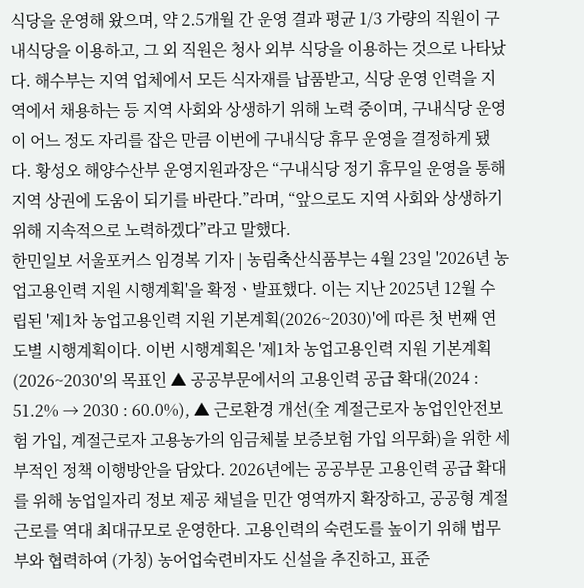식당을 운영해 왔으며, 약 2.5개월 간 운영 결과 평균 1/3 가량의 직원이 구내식당을 이용하고, 그 외 직원은 청사 외부 식당을 이용하는 것으로 나타났다. 해수부는 지역 업체에서 모든 식자재를 납품받고, 식당 운영 인력을 지역에서 채용하는 등 지역 사회와 상생하기 위해 노력 중이며, 구내식당 운영이 어느 정도 자리를 잡은 만큼 이번에 구내식당 휴무 운영을 결정하게 됐다. 황성오 해양수산부 운영지원과장은 “구내식당 정기 휴무일 운영을 통해 지역 상권에 도움이 되기를 바란다.”라며, “앞으로도 지역 사회와 상생하기 위해 지속적으로 노력하겠다”라고 말했다.
한민일보 서울포커스 임경복 기자 | 농림축산식품부는 4월 23일 '2026년 농업고용인력 지원 시행계획'을 확정ㆍ발표했다. 이는 지난 2025년 12월 수립된 '제1차 농업고용인력 지원 기본계획(2026~2030)'에 따른 첫 번째 연도별 시행계획이다. 이번 시행계획은 '제1차 농업고용인력 지원 기본계획(2026~2030'의 목표인 ▲ 공공부문에서의 고용인력 공급 확대(2024 : 51.2% → 2030 : 60.0%), ▲ 근로환경 개선(全 계절근로자 농업인안전보험 가입, 계절근로자 고용농가의 임금체불 보증보험 가입 의무화)을 위한 세부적인 정책 이행방안을 담았다. 2026년에는 공공부문 고용인력 공급 확대를 위해 농업일자리 정보 제공 채널을 민간 영역까지 확장하고, 공공형 계절근로를 역대 최대규모로 운영한다. 고용인력의 숙련도를 높이기 위해 법무부와 협력하여 (가칭) 농어업숙련비자도 신설을 추진하고, 표준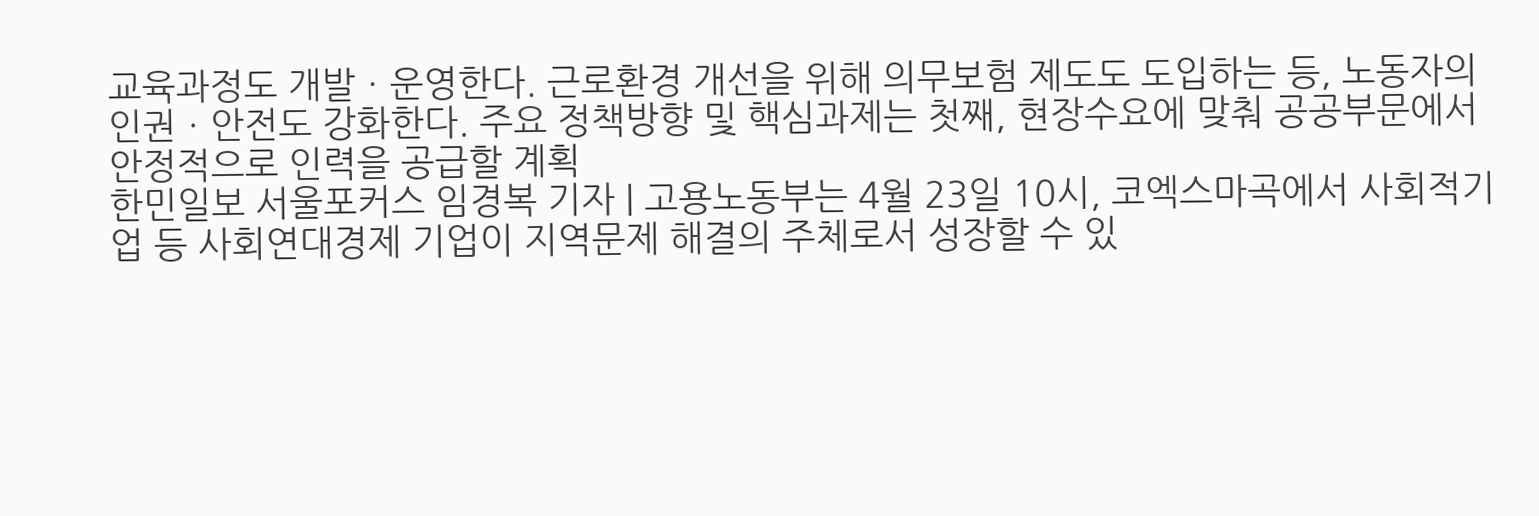교육과정도 개발ㆍ운영한다. 근로환경 개선을 위해 의무보험 제도도 도입하는 등, 노동자의 인권ㆍ안전도 강화한다. 주요 정책방향 및 핵심과제는 첫째, 현장수요에 맞춰 공공부문에서 안정적으로 인력을 공급할 계획
한민일보 서울포커스 임경복 기자 | 고용노동부는 4월 23일 10시, 코엑스마곡에서 사회적기업 등 사회연대경제 기업이 지역문제 해결의 주체로서 성장할 수 있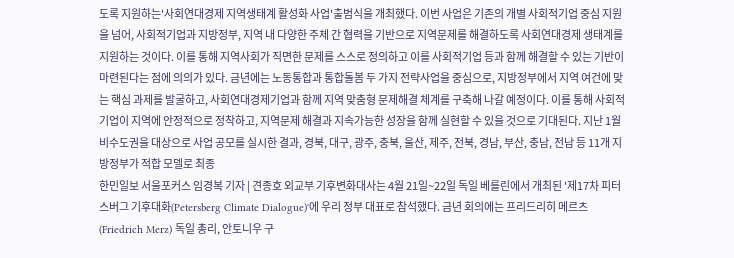도록 지원하는'사회연대경제 지역생태계 활성화 사업'출범식을 개최했다. 이번 사업은 기존의 개별 사회적기업 중심 지원을 넘어, 사회적기업과 지방정부, 지역 내 다양한 주체 간 협력을 기반으로 지역문제를 해결하도록 사회연대경제 생태계를 지원하는 것이다. 이를 통해 지역사회가 직면한 문제를 스스로 정의하고 이를 사회적기업 등과 함께 해결할 수 있는 기반이 마련된다는 점에 의의가 있다. 금년에는 노동통합과 통합돌봄 두 가지 전략사업을 중심으로, 지방정부에서 지역 여건에 맞는 핵심 과제를 발굴하고, 사회연대경제기업과 함께 지역 맞춤형 문제해결 체계를 구축해 나갈 예정이다. 이를 통해 사회적기업이 지역에 안정적으로 정착하고, 지역문제 해결과 지속가능한 성장을 함께 실현할 수 있을 것으로 기대된다. 지난 1월 비수도권을 대상으로 사업 공모를 실시한 결과, 경북, 대구, 광주, 충북, 울산, 제주, 전북, 경남, 부산, 충남, 전남 등 11개 지방정부가 적합 모델로 최종
한민일보 서울포커스 임경복 기자 | 견종호 외교부 기후변화대사는 4월 21일~22일 독일 베를린에서 개최된 '제17차 피터스버그 기후대화(Petersberg Climate Dialogue)'에 우리 정부 대표로 참석했다. 금년 회의에는 프리드리히 메르츠(Friedrich Merz) 독일 총리, 안토니우 구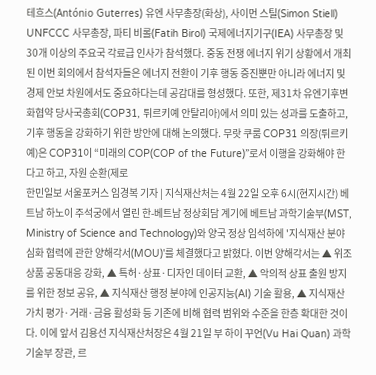테흐스(António Guterres) 유엔 사무총장(화상), 사이먼 스틸(Simon Stiell) UNFCCC 사무총장, 파티 비롤(Fatih Birol) 국제에너지기구(IEA) 사무총장 및 30개 이상의 주요국 각료급 인사가 참석했다. 중동 전쟁 에너지 위기 상황에서 개최된 이번 회의에서 참석자들은 에너지 전환이 기후 행동 증진뿐만 아니라 에너지 및 경제 안보 차원에서도 중요하다는데 공감대를 형성했다. 또한, 제31차 유엔기후변화협약 당사국총회(COP31, 튀르키예 안탈리아)에서 의미 있는 성과를 도출하고, 기후 행동을 강화하기 위한 방안에 대해 논의했다. 무랏 쿠룸 COP31 의장(튀르키예)은 COP31이 “미래의 COP(COP of the Future)”로서 이행을 강화해야 한다고 하고, 자원 순환(제로
한민일보 서울포커스 임경복 기자 | 지식재산처는 4월 22일 오후 6시(현지시간) 베트남 하노이 주석궁에서 열린 한-베트남 정상회담 계기에 베트남 과학기술부(MST, Ministry of Science and Technology)와 양국 정상 임석하에 '지식재산 분야 심화 협력에 관한 양해각서(MOU)'를 체결했다고 밝혔다. 이번 양해각서는 ▲ 위조상품 공동대응 강화, ▲ 특허·상표·디자인 데이터 교환, ▲ 악의적 상표 출원 방지를 위한 정보 공유, ▲ 지식재산 행정 분야에 인공지능(AI) 기술 활용, ▲ 지식재산 가치 평가·거래·금융 활성화 등 기존에 비해 협력 범위와 수준을 한층 확대한 것이다. 이에 앞서 김용선 지식재산처장은 4월 21일 부 하이 꾸언(Vu Hai Quan) 과학기술부 장관, 르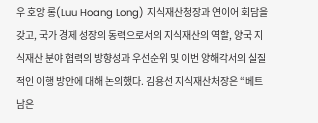우 호앙 롱(Luu Hoang Long) 지식재산청장과 연이어 회담을 갖고, 국가 경제 성장의 동력으로서의 지식재산의 역할, 양국 지식재산 분야 협력의 방향성과 우선순위 및 이번 양해각서의 실질적인 이행 방안에 대해 논의했다. 김용선 지식재산처장은 “베트남은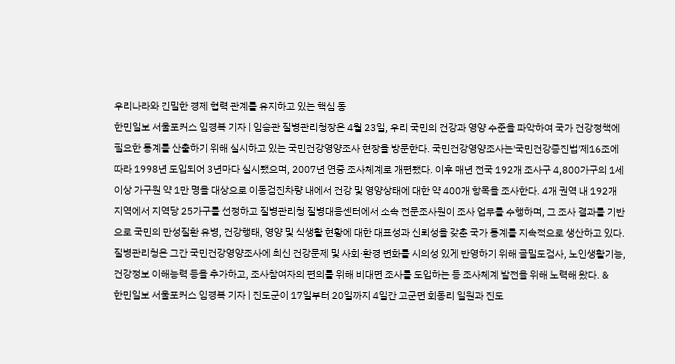우리나라와 긴밀한 경제 협력 관계를 유지하고 있는 핵심 동
한민일보 서울포커스 임경복 기자 | 임승관 질병관리청장은 4월 23일, 우리 국민의 건강과 영양 수준을 파악하여 국가 건강정책에 필요한 통계를 산출하기 위해 실시하고 있는 국민건강영양조사 현장을 방문한다. 국민건강영양조사는'국민건강증진법'제16조에 따라 1998년 도입되어 3년마다 실시됐으며, 2007년 연중 조사체계로 개편됐다. 이후 매년 전국 192개 조사구 4,800가구의 1세 이상 가구원 약 1만 명을 대상으로 이동검진차량 내에서 건강 및 영양상태에 대한 약 400개 항목을 조사한다. 4개 권역 내 192개 지역에서 지역당 25가구를 선정하고 질병관리청 질병대응센터에서 소속 전문조사원이 조사 업무를 수행하며, 그 조사 결과를 기반으로 국민의 만성질환 유병, 건강행태, 영양 및 식생활 현황에 대한 대표성과 신뢰성을 갖춘 국가 통계를 지속적으로 생산하고 있다. 질병관리청은 그간 국민건강영양조사에 최신 건강문제 및 사회·환경 변화를 시의성 있게 반영하기 위해 골밀도검사, 노인생활기능, 건강정보 이해능력 등을 추가하고, 조사참여자의 편의를 위해 비대면 조사를 도입하는 등 조사체계 발전을 위해 노력해 왔다. &
한민일보 서울포커스 임경복 기자 | 진도군이 17일부터 20일까지 4일간 고군면 회동리 일원과 진도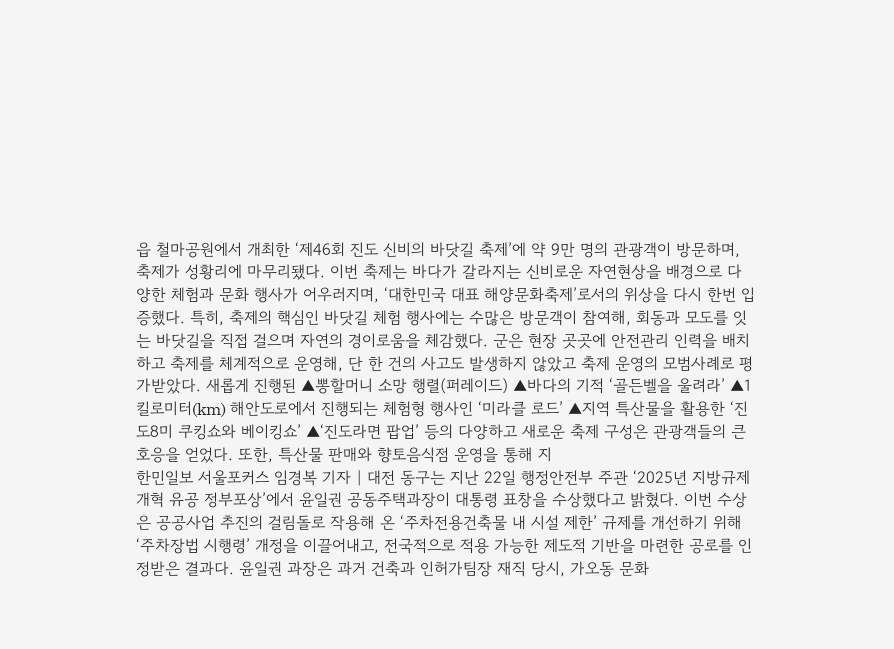읍 철마공원에서 개최한 ‘제46회 진도 신비의 바닷길 축제’에 약 9만 명의 관광객이 방문하며, 축제가 성황리에 마무리됐다. 이번 축제는 바다가 갈라지는 신비로운 자연현상을 배경으로 다양한 체험과 문화 행사가 어우러지며, ‘대한민국 대표 해양문화축제’로서의 위상을 다시 한번 입증했다. 특히, 축제의 핵심인 바닷길 체험 행사에는 수많은 방문객이 참여해, 회동과 모도를 잇는 바닷길을 직접 걸으며 자연의 경이로움을 체감했다. 군은 현장 곳곳에 안전관리 인력을 배치하고 축제를 체계적으로 운영해, 단 한 건의 사고도 발생하지 않았고 축제 운영의 모범사례로 평가받았다. 새롭게 진행된 ▲뽕할머니 소망 행렬(퍼레이드) ▲바다의 기적 ‘골든벨을 울려라’ ▲1킬로미터(km) 해안도로에서 진행되는 체험형 행사인 ‘미라클 로드’ ▲지역 특산물을 활용한 ‘진도8미 쿠킹쇼와 베이킹쇼’ ▲‘진도라면 팝업’ 등의 다양하고 새로운 축제 구성은 관광객들의 큰 호응을 얻었다. 또한, 특산물 판매와 향토음식점 운영을 통해 지
한민일보 서울포커스 임경복 기자 | 대전 동구는 지난 22일 행정안전부 주관 ‘2025년 지방규제개혁 유공 정부포상’에서 윤일권 공동주택과장이 대통령 표창을 수상했다고 밝혔다. 이번 수상은 공공사업 추진의 걸림돌로 작용해 온 ‘주차전용건축물 내 시설 제한’ 규제를 개선하기 위해 ‘주차장법 시행령’ 개정을 이끌어내고, 전국적으로 적용 가능한 제도적 기반을 마련한 공로를 인정받은 결과다. 윤일권 과장은 과거 건축과 인허가팀장 재직 당시, 가오동 문화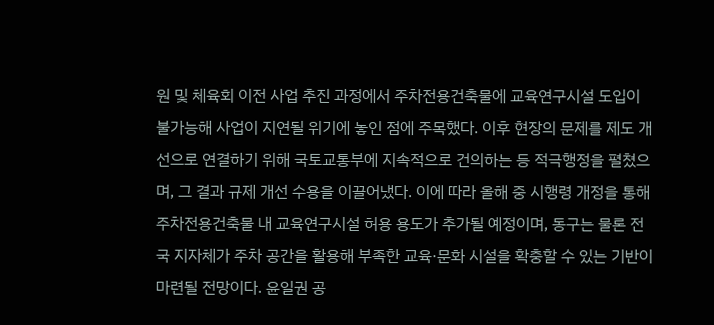원 및 체육회 이전 사업 추진 과정에서 주차전용건축물에 교육연구시설 도입이 불가능해 사업이 지연될 위기에 놓인 점에 주목했다. 이후 현장의 문제를 제도 개선으로 연결하기 위해 국토교통부에 지속적으로 건의하는 등 적극행정을 펼쳤으며, 그 결과 규제 개선 수용을 이끌어냈다. 이에 따라 올해 중 시행령 개정을 통해 주차전용건축물 내 교육연구시설 허용 용도가 추가될 예정이며, 동구는 물론 전국 지자체가 주차 공간을 활용해 부족한 교육·문화 시설을 확충할 수 있는 기반이 마련될 전망이다. 윤일권 공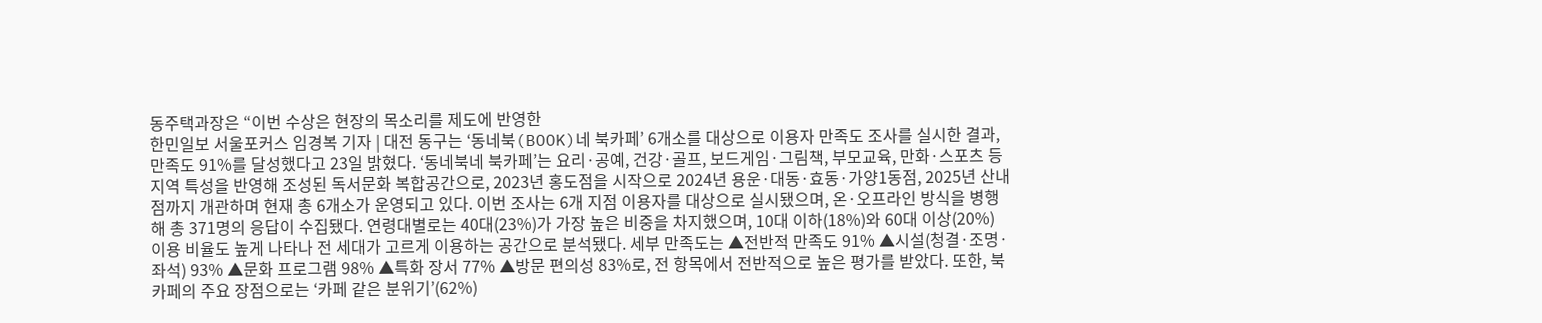동주택과장은 “이번 수상은 현장의 목소리를 제도에 반영한
한민일보 서울포커스 임경복 기자 | 대전 동구는 ‘동네북(BOOK)네 북카페’ 6개소를 대상으로 이용자 만족도 조사를 실시한 결과, 만족도 91%를 달성했다고 23일 밝혔다. ‘동네북네 북카페’는 요리·공예, 건강·골프, 보드게임·그림책, 부모교육, 만화·스포츠 등 지역 특성을 반영해 조성된 독서문화 복합공간으로, 2023년 홍도점을 시작으로 2024년 용운·대동·효동·가양1동점, 2025년 산내점까지 개관하며 현재 총 6개소가 운영되고 있다. 이번 조사는 6개 지점 이용자를 대상으로 실시됐으며, 온·오프라인 방식을 병행해 총 371명의 응답이 수집됐다. 연령대별로는 40대(23%)가 가장 높은 비중을 차지했으며, 10대 이하(18%)와 60대 이상(20%) 이용 비율도 높게 나타나 전 세대가 고르게 이용하는 공간으로 분석됐다. 세부 만족도는 ▲전반적 만족도 91% ▲시설(청결·조명·좌석) 93% ▲문화 프로그램 98% ▲특화 장서 77% ▲방문 편의성 83%로, 전 항목에서 전반적으로 높은 평가를 받았다. 또한, 북카페의 주요 장점으로는 ‘카페 같은 분위기’(62%)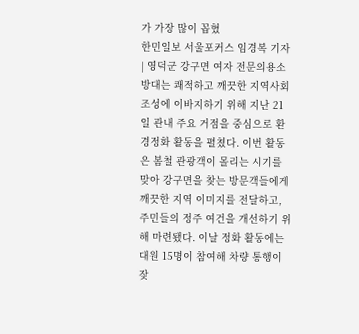가 가장 많이 꼽혔
한민일보 서울포커스 임경복 기자 | 영덕군 강구면 여자 전문의용소방대는 쾌적하고 깨끗한 지역사회 조성에 이바지하기 위해 지난 21일 관내 주요 거점을 중심으로 환경정화 활동을 펼쳤다. 이번 활동은 봄철 관광객이 몰리는 시기를 맞아 강구면을 찾는 방문객들에게 깨끗한 지역 이미지를 전달하고, 주민들의 정주 여건을 개선하기 위해 마련됐다. 이날 정화 활동에는 대원 15명이 참여해 차량 통행이 잦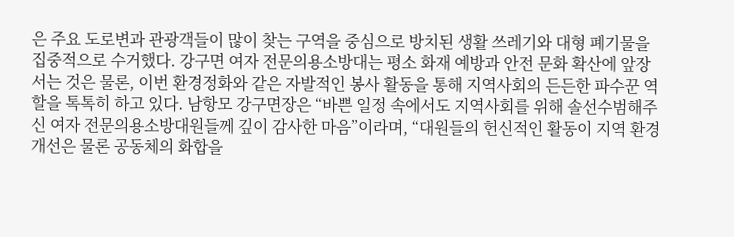은 주요 도로변과 관광객들이 많이 찾는 구역을 중심으로 방치된 생활 쓰레기와 대형 폐기물을 집중적으로 수거했다. 강구면 여자 전문의용소방대는 평소 화재 예방과 안전 문화 확산에 앞장서는 것은 물론, 이번 환경정화와 같은 자발적인 봉사 활동을 통해 지역사회의 든든한 파수꾼 역할을 톡톡히 하고 있다. 남항모 강구면장은 “바쁜 일정 속에서도 지역사회를 위해 솔선수범해주신 여자 전문의용소방대원들께 깊이 감사한 마음”이라며, “대원들의 헌신적인 활동이 지역 환경 개선은 물론 공동체의 화합을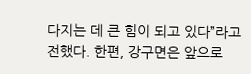다지는 데 큰 힘이 되고 있다”라고 전했다. 한편, 강구면은 앞으로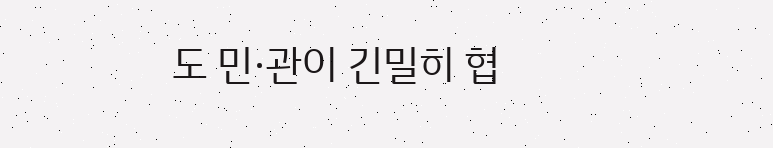도 민·관이 긴밀히 협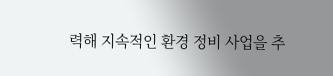력해 지속적인 환경 정비 사업을 추